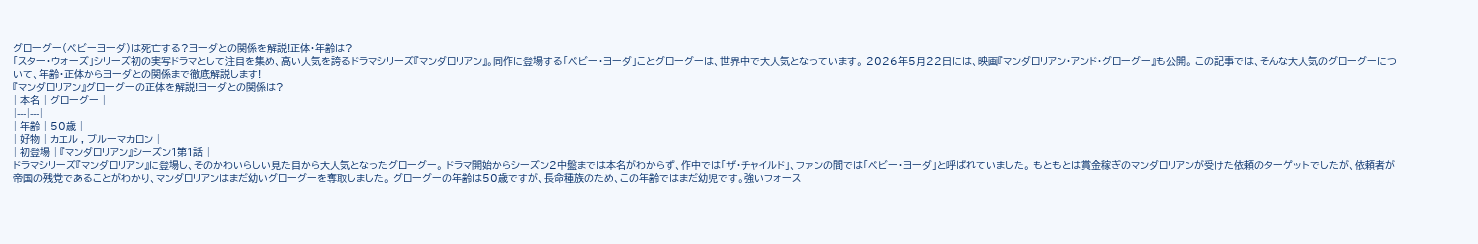グローグー(ベビーヨーダ)は死亡する?ヨーダとの関係を解説!正体・年齢は?
「スター・ウォーズ」シリーズ初の実写ドラマとして注目を集め、高い人気を誇るドラマシリーズ『マンダロリアン』。同作に登場する「ベビー・ヨーダ」ことグローグーは、世界中で大人気となっています。 2026年5月22日には、映画『マンダロリアン・アンド・グローグー』も公開。 この記事では、そんな大人気のグローグーについて、年齢・正体からヨーダとの関係まで徹底解説します!
『マンダロリアン』グローグーの正体を解説!ヨーダとの関係は?
| 本名 | グローグー |
|---|---|
| 年齢 | 50歳 |
| 好物 | カエル , ブルーマカロン |
| 初登場 | 『マンダロリアン』シーズン1第1話 |
ドラマシリーズ『マンダロリアン』に登場し、そのかわいらしい見た目から大人気となったグローグー。 ドラマ開始からシーズン2中盤までは本名がわからず、作中では「ザ・チャイルド」、ファンの間では「ベビー・ヨーダ」と呼ばれていました。 もともとは賞金稼ぎのマンダロリアンが受けた依頼のターゲットでしたが、依頼者が帝国の残党であることがわかり、マンダロリアンはまだ幼いグローグーを奪取しました。 グローグーの年齢は50歳ですが、長命種族のため、この年齢ではまだ幼児です。強いフォース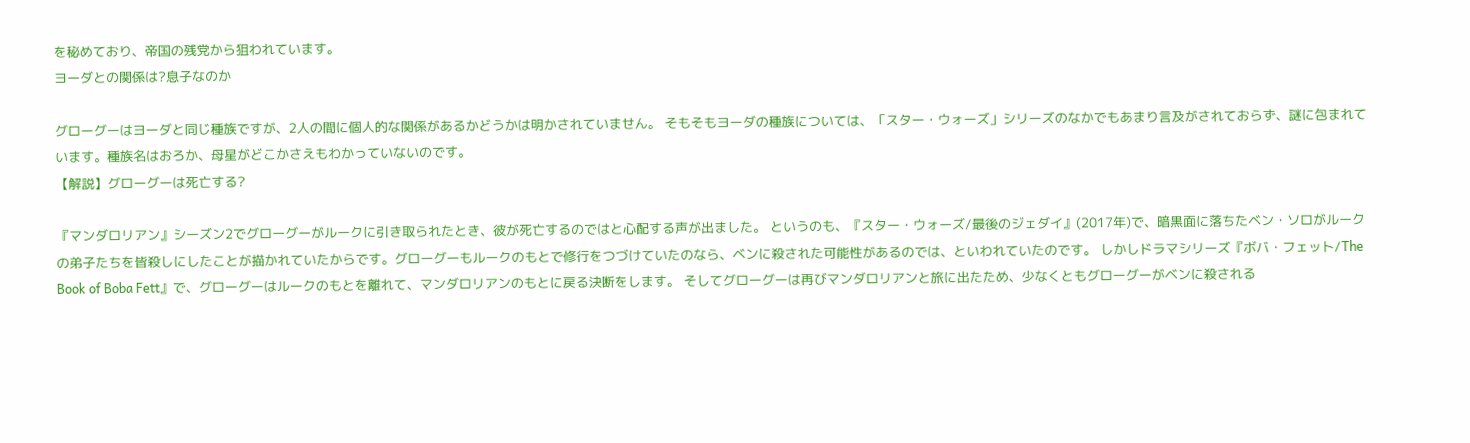を秘めており、帝国の残党から狙われています。
ヨーダとの関係は?息子なのか

グローグーはヨーダと同じ種族ですが、2人の間に個人的な関係があるかどうかは明かされていません。 そもそもヨーダの種族については、「スター・ウォーズ」シリーズのなかでもあまり言及がされておらず、謎に包まれています。種族名はおろか、母星がどこかさえもわかっていないのです。
【解説】グローグーは死亡する?

『マンダロリアン』シーズン2でグローグーがルークに引き取られたとき、彼が死亡するのではと心配する声が出ました。 というのも、『スター・ウォーズ/最後のジェダイ』(2017年)で、暗黒面に落ちたベン・ソロがルークの弟子たちを皆殺しにしたことが描かれていたからです。グローグーもルークのもとで修行をつづけていたのなら、ベンに殺された可能性があるのでは、といわれていたのです。 しかしドラマシリーズ『ボバ・フェット/The Book of Boba Fett』で、グローグーはルークのもとを離れて、マンダロリアンのもとに戻る決断をします。 そしてグローグーは再びマンダロリアンと旅に出たため、少なくともグローグーがベンに殺される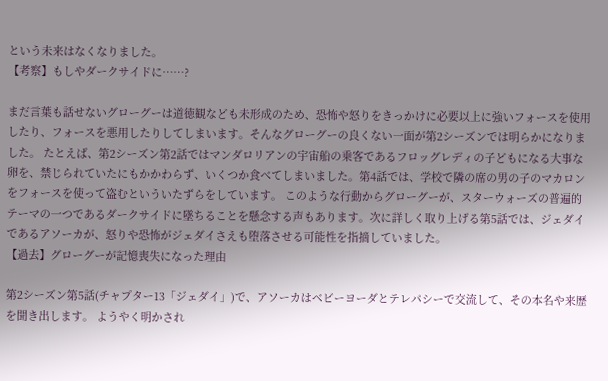という未来はなくなりました。
【考察】もしやダークサイドに……?

まだ言葉も話せないグローグーは道徳観なども未形成のため、恐怖や怒りをきっかけに必要以上に強いフォースを使用したり、フォースを悪用したりしてしまいます。そんなグローグーの良くない一面が第2シーズンでは明らかになりました。 たとえば、第2シーズン第2話ではマンダロリアンの宇宙船の乗客であるフロッグレディの子どもになる大事な卵を、禁じられていたにもかかわらず、いくつか食べてしまいました。第4話では、学校で隣の席の男の子のマカロンをフォースを使って盗むといういたずらをしています。 このような行動からグローグーが、スターウォーズの普遍的テーマの一つであるダークサイドに墜ちることを懸念する声もあります。次に詳しく取り上げる第5話では、ジェダイであるアソーカが、怒りや恐怖がジェダイさえも堕落させる可能性を指摘していました。
【過去】グローグーが記憶喪失になった理由

第2シーズン第5話(チャプター13「ジェダイ」)で、アソーカはベビーヨーダとテレパシーで交流して、その本名や来歴を聞き出します。 ようやく明かされ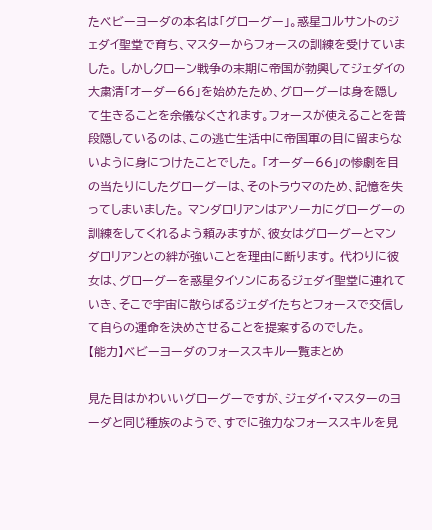たベビーヨーダの本名は「グローグー」。惑星コルサントのジェダイ聖堂で育ち、マスターからフォースの訓練を受けていました。 しかしクローン戦争の末期に帝国が勃興してジェダイの大粛清「オーダー66」を始めたため、グローグーは身を隠して生きることを余儀なくされます。フォースが使えることを普段隠しているのは、この逃亡生活中に帝国軍の目に留まらないように身につけたことでした。 「オーダー66」の惨劇を目の当たりにしたグローグーは、そのトラウマのため、記憶を失ってしまいました。 マンダロリアンはアソーカにグローグーの訓練をしてくれるよう頼みますが、彼女はグローグーとマンダロリアンとの絆が強いことを理由に断ります。 代わりに彼女は、グローグーを惑星タイソンにあるジェダイ聖堂に連れていき、そこで宇宙に散らばるジェダイたちとフォースで交信して自らの運命を決めさせることを提案するのでした。
【能力】ベビーヨーダのフォーススキル一覧まとめ

見た目はかわいいグローグーですが、ジェダイ・マスターのヨーダと同じ種族のようで、すでに強力なフォーススキルを見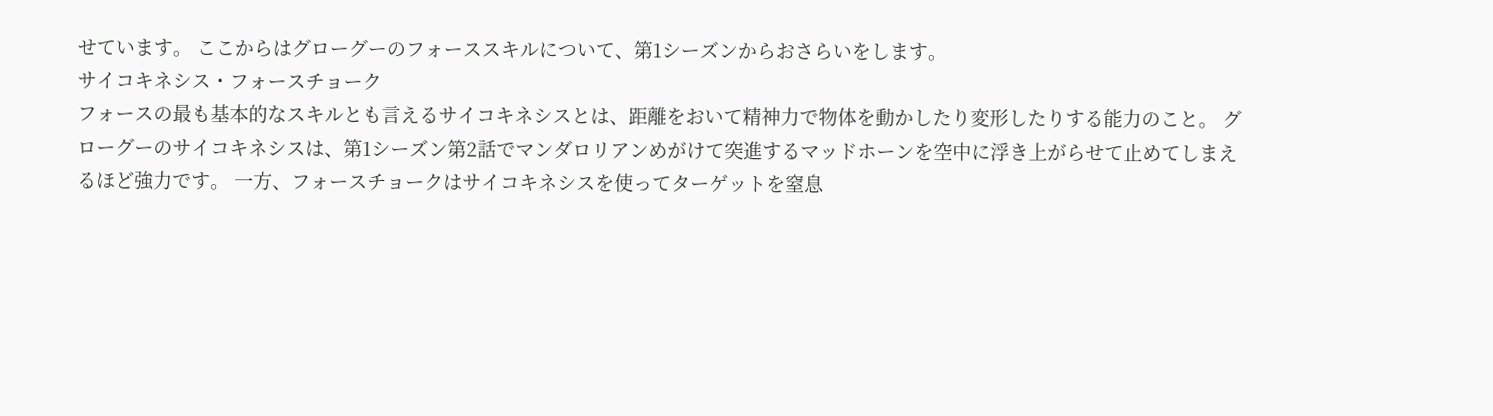せています。 ここからはグローグーのフォーススキルについて、第1シーズンからおさらいをします。
サイコキネシス・フォースチョーク
フォースの最も基本的なスキルとも言えるサイコキネシスとは、距離をおいて精神力で物体を動かしたり変形したりする能力のこと。 グローグーのサイコキネシスは、第1シーズン第2話でマンダロリアンめがけて突進するマッドホーンを空中に浮き上がらせて止めてしまえるほど強力です。 一方、フォースチョークはサイコキネシスを使ってターゲットを窒息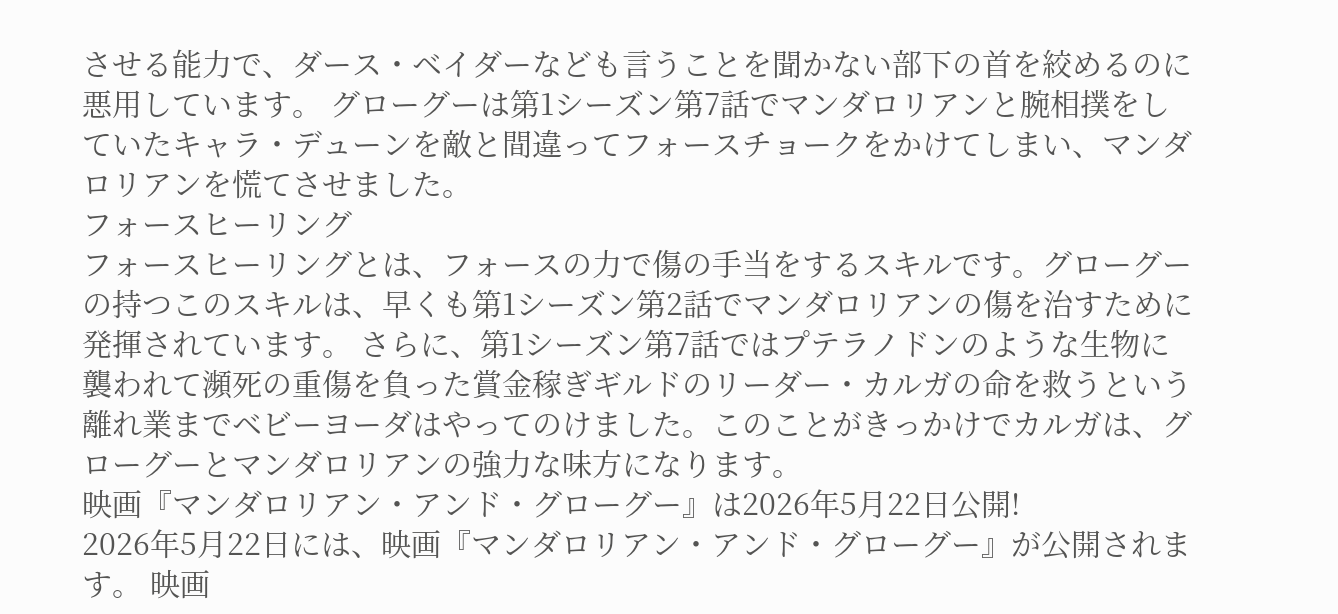させる能力で、ダース・ベイダーなども言うことを聞かない部下の首を絞めるのに悪用しています。 グローグーは第1シーズン第7話でマンダロリアンと腕相撲をしていたキャラ・デューンを敵と間違ってフォースチョークをかけてしまい、マンダロリアンを慌てさせました。
フォースヒーリング
フォースヒーリングとは、フォースの力で傷の手当をするスキルです。グローグーの持つこのスキルは、早くも第1シーズン第2話でマンダロリアンの傷を治すために発揮されています。 さらに、第1シーズン第7話ではプテラノドンのような生物に襲われて瀕死の重傷を負った賞金稼ぎギルドのリーダー・カルガの命を救うという離れ業までベビーヨーダはやってのけました。このことがきっかけでカルガは、グローグーとマンダロリアンの強力な味方になります。
映画『マンダロリアン・アンド・グローグー』は2026年5月22日公開!
2026年5月22日には、映画『マンダロリアン・アンド・グローグー』が公開されます。 映画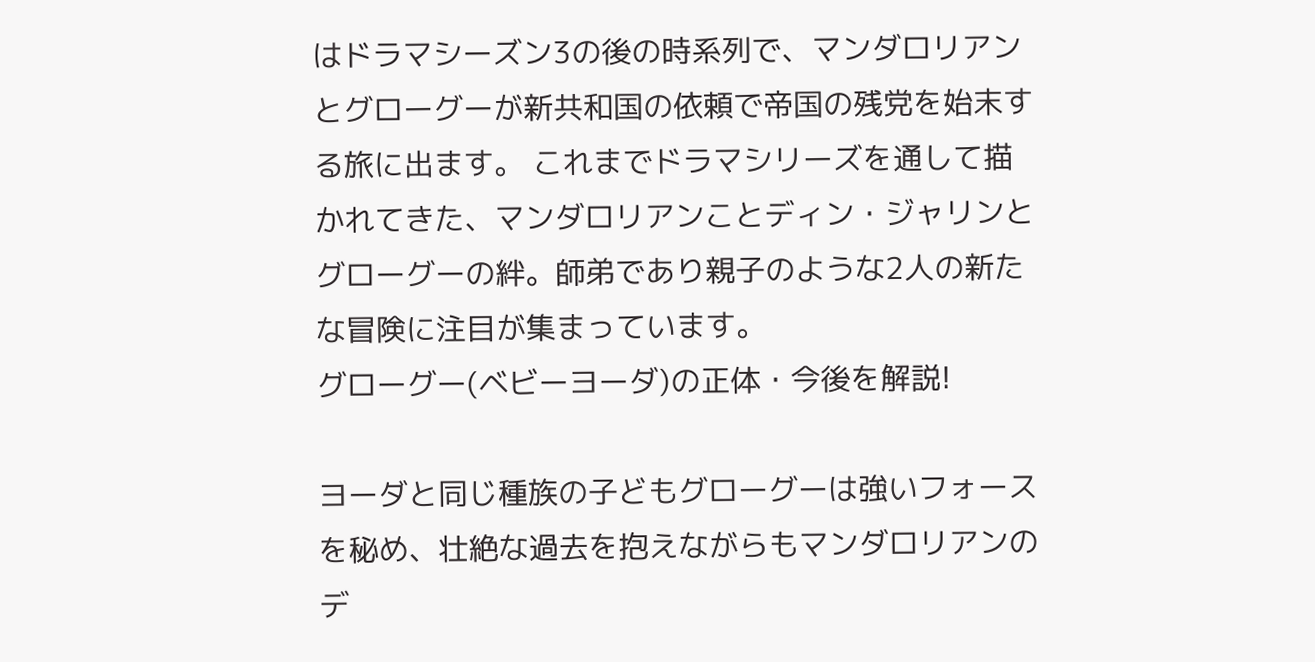はドラマシーズン3の後の時系列で、マンダロリアンとグローグーが新共和国の依頼で帝国の残党を始末する旅に出ます。 これまでドラマシリーズを通して描かれてきた、マンダロリアンことディン・ジャリンとグローグーの絆。師弟であり親子のような2人の新たな冒険に注目が集まっています。
グローグー(ベビーヨーダ)の正体・今後を解説!

ヨーダと同じ種族の子どもグローグーは強いフォースを秘め、壮絶な過去を抱えながらもマンダロリアンのデ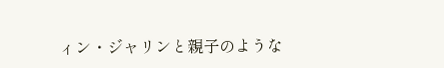ィン・ジャリンと親子のような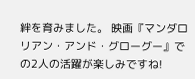絆を育みました。 映画『マンダロリアン・アンド・グローグー』での2人の活躍が楽しみですね!